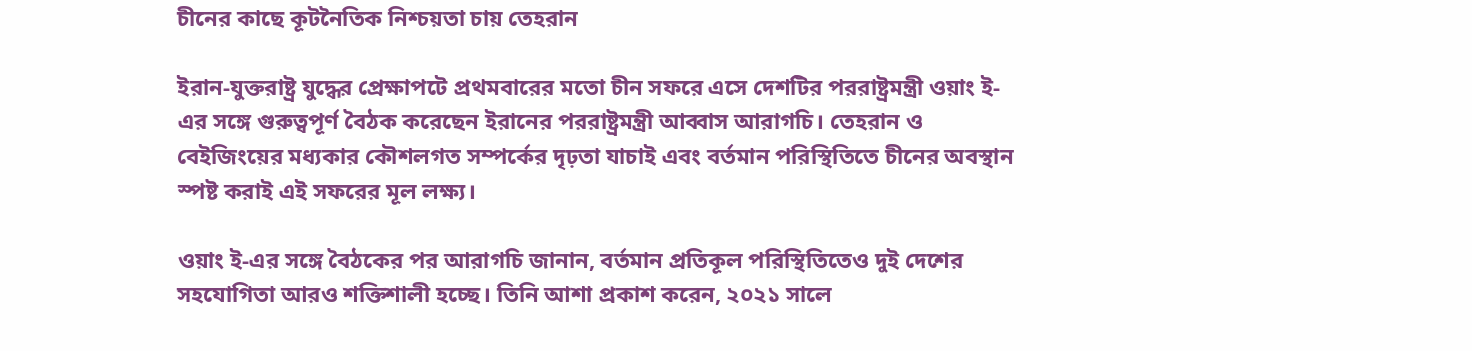চীনের কাছে কূটনৈতিক নিশ্চয়তা চায় তেহরান

ইরান-যুক্তরাষ্ট্র যুদ্ধের প্রেক্ষাপটে প্রথমবারের মতো চীন সফরে এসে দেশটির পররাষ্ট্রমন্ত্রী ওয়াং ই-এর সঙ্গে গুরুত্বপূর্ণ বৈঠক করেছেন ইরানের পররাষ্ট্রমন্ত্রী আব্বাস আরাগচি। তেহরান ও বেইজিংয়ের মধ্যকার কৌশলগত সম্পর্কের দৃঢ়তা যাচাই এবং বর্তমান পরিস্থিতিতে চীনের অবস্থান স্পষ্ট করাই এই সফরের মূল লক্ষ্য।

ওয়াং ই-এর সঙ্গে বৈঠকের পর আরাগচি জানান, বর্তমান প্রতিকূল পরিস্থিতিতেও দুই দেশের সহযোগিতা আরও শক্তিশালী হচ্ছে। তিনি আশা প্রকাশ করেন, ২০২১ সালে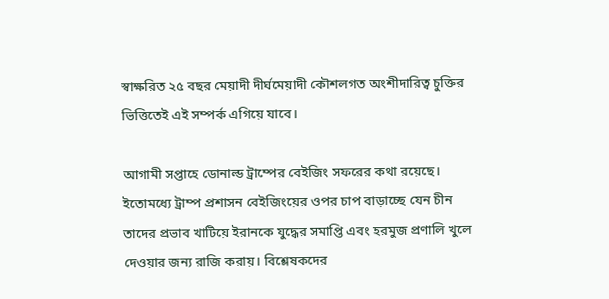স্বাক্ষরিত ২৫ বছর মেয়াদী দীর্ঘমেয়াদী কৌশলগত অংশীদারিত্ব চুক্তির ভিত্তিতেই এই সম্পর্ক এগিয়ে যাবে।

আগামী সপ্তাহে ডোনাল্ড ট্রাম্পের বেইজিং সফরের কথা রয়েছে। ইতোমধ্যে ট্রাম্প প্রশাসন বেইজিংয়ের ওপর চাপ বাড়াচ্ছে যেন চীন তাদের প্রভাব খাটিয়ে ইরানকে যুদ্ধের সমাপ্তি এবং হরমুজ প্রণালি খুলে দেওয়ার জন্য রাজি করায়। বিশ্লেষকদের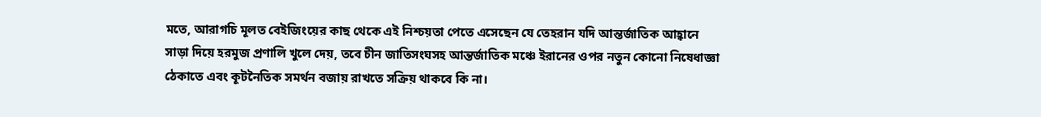মতে, আরাগচি মূলত বেইজিংয়ের কাছ থেকে এই নিশ্চয়তা পেতে এসেছেন যে তেহরান যদি আন্তর্জাতিক আহ্বানে সাড়া দিয়ে হরমুজ প্রণালি খুলে দেয়, তবে চীন জাতিসংঘসহ আন্তর্জাতিক মঞ্চে ইরানের ওপর নতুন কোনো নিষেধাজ্ঞা ঠেকাতে এবং কূটনৈতিক সমর্থন বজায় রাখতে সক্রিয় থাকবে কি না।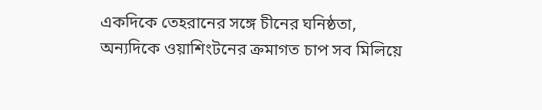একদিকে তেহরানের সঙ্গে চীনের ঘনিষ্ঠতা, অন্যদিকে ওয়াশিংটনের ক্রমাগত চাপ সব মিলিয়ে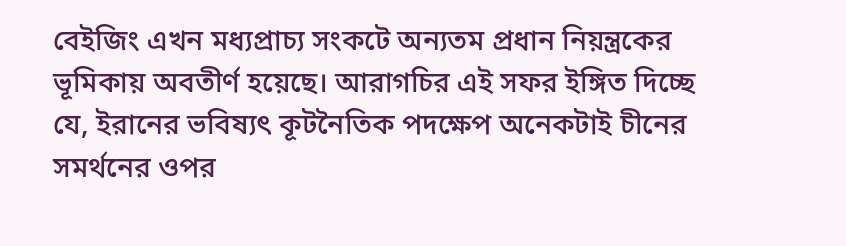বেইজিং এখন মধ্যপ্রাচ্য সংকটে অন্যতম প্রধান নিয়ন্ত্রকের ভূমিকায় অবতীর্ণ হয়েছে। আরাগচির এই সফর ইঙ্গিত দিচ্ছে যে, ইরানের ভবিষ্যৎ কূটনৈতিক পদক্ষেপ অনেকটাই চীনের সমর্থনের ওপর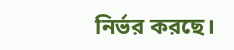নির্ভর করছে।